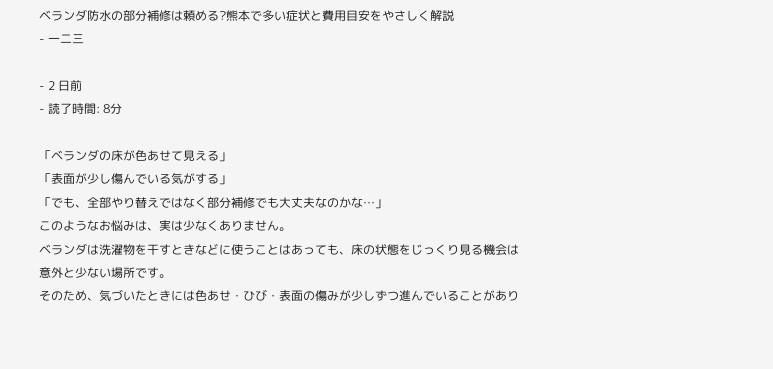ベランダ防水の部分補修は頼める?熊本で多い症状と費用目安をやさしく解説
- 一二三

- 2 日前
- 読了時間: 8分

「ベランダの床が色あせて見える」
「表面が少し傷んでいる気がする」
「でも、全部やり替えではなく部分補修でも大丈夫なのかな…」
このようなお悩みは、実は少なくありません。
ベランダは洗濯物を干すときなどに使うことはあっても、床の状態をじっくり見る機会は意外と少ない場所です。
そのため、気づいたときには色あせ・ひび・表面の傷みが少しずつ進んでいることがあり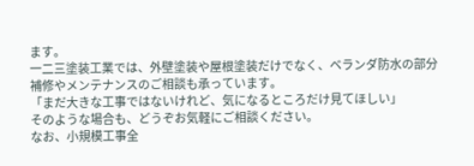ます。
一二三塗装工業では、外壁塗装や屋根塗装だけでなく、ベランダ防水の部分補修やメンテナンスのご相談も承っています。
「まだ大きな工事ではないけれど、気になるところだけ見てほしい」
そのような場合も、どうぞお気軽にご相談ください。
なお、小規模工事全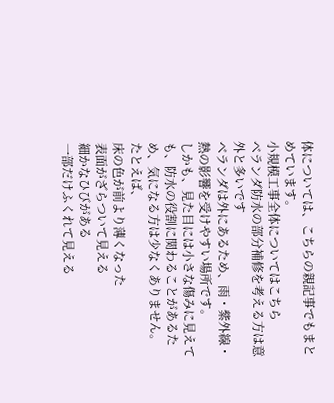体については、こちらの親記事でもまとめています。
小規模工事全体についてはこちら
ベランダ防水の部分補修を考える方は意外と多いです
ベランダは外にあるため、雨・紫外線・熱の影響を受けやすい場所です。
しかも、見た目には小さな傷みに見えても、防水の役割に関わることがあるため、気になる方は少なくありません。
たとえば、
床の色が前より薄くなった
表面がざらついて見える
細かなひびがある
一部だけふくれて見える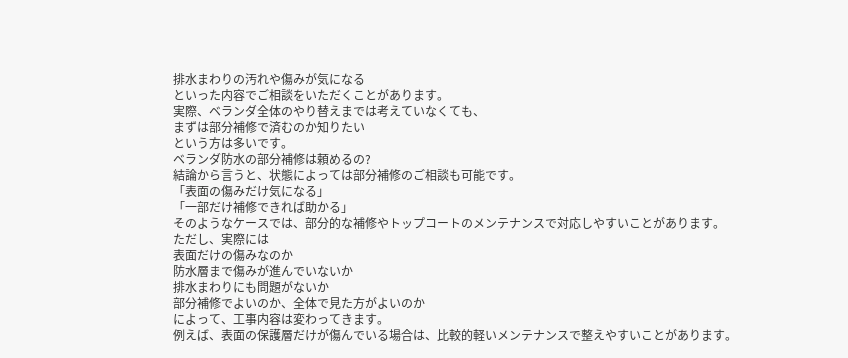排水まわりの汚れや傷みが気になる
といった内容でご相談をいただくことがあります。
実際、ベランダ全体のやり替えまでは考えていなくても、
まずは部分補修で済むのか知りたい
という方は多いです。
ベランダ防水の部分補修は頼めるの?
結論から言うと、状態によっては部分補修のご相談も可能です。
「表面の傷みだけ気になる」
「一部だけ補修できれば助かる」
そのようなケースでは、部分的な補修やトップコートのメンテナンスで対応しやすいことがあります。
ただし、実際には
表面だけの傷みなのか
防水層まで傷みが進んでいないか
排水まわりにも問題がないか
部分補修でよいのか、全体で見た方がよいのか
によって、工事内容は変わってきます。
例えば、表面の保護層だけが傷んでいる場合は、比較的軽いメンテナンスで整えやすいことがあります。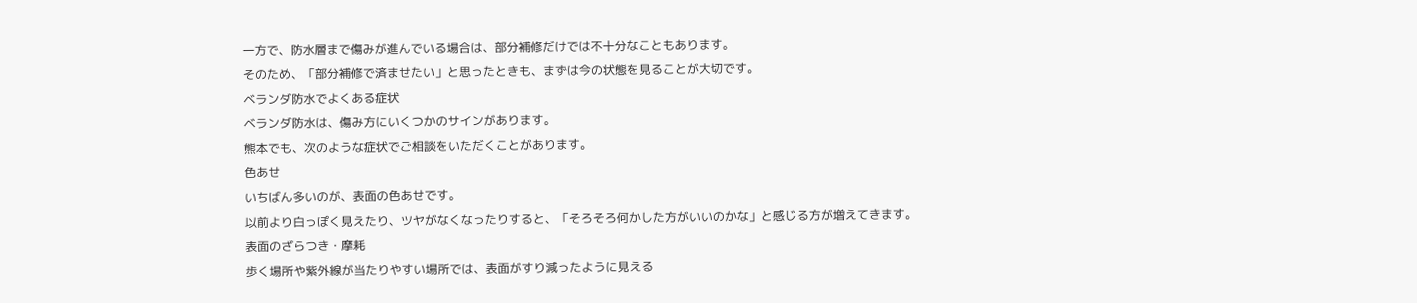一方で、防水層まで傷みが進んでいる場合は、部分補修だけでは不十分なこともあります。
そのため、「部分補修で済ませたい」と思ったときも、まずは今の状態を見ることが大切です。
ベランダ防水でよくある症状
ベランダ防水は、傷み方にいくつかのサインがあります。
熊本でも、次のような症状でご相談をいただくことがあります。
色あせ
いちばん多いのが、表面の色あせです。
以前より白っぽく見えたり、ツヤがなくなったりすると、「そろそろ何かした方がいいのかな」と感じる方が増えてきます。
表面のざらつき・摩耗
歩く場所や紫外線が当たりやすい場所では、表面がすり減ったように見える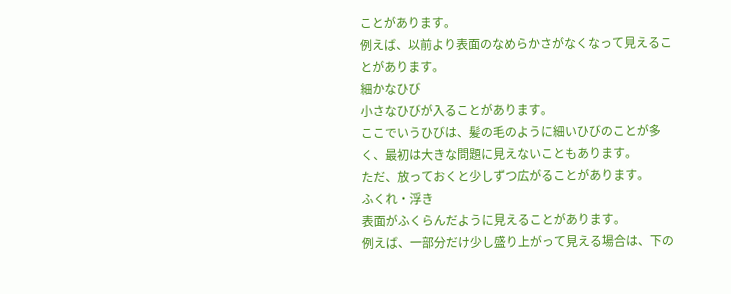ことがあります。
例えば、以前より表面のなめらかさがなくなって見えることがあります。
細かなひび
小さなひびが入ることがあります。
ここでいうひびは、髪の毛のように細いひびのことが多く、最初は大きな問題に見えないこともあります。
ただ、放っておくと少しずつ広がることがあります。
ふくれ・浮き
表面がふくらんだように見えることがあります。
例えば、一部分だけ少し盛り上がって見える場合は、下の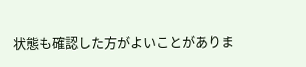状態も確認した方がよいことがありま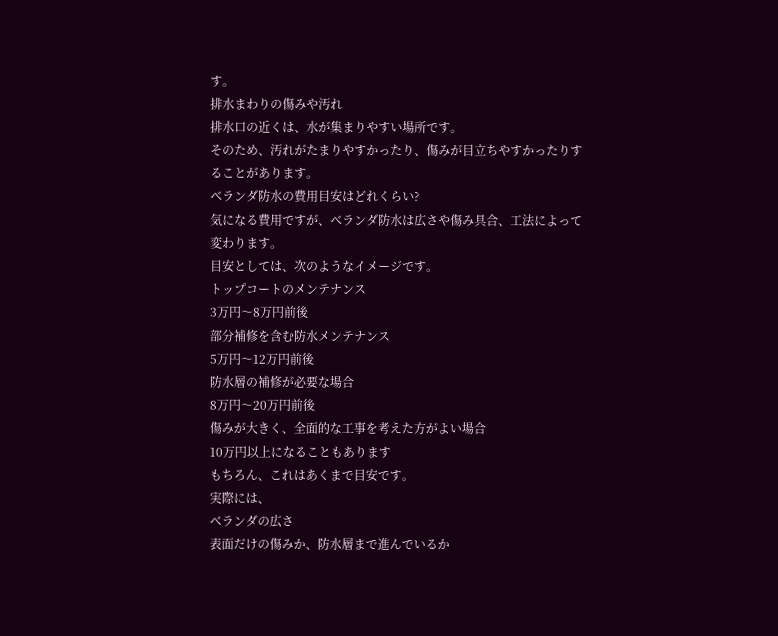す。
排水まわりの傷みや汚れ
排水口の近くは、水が集まりやすい場所です。
そのため、汚れがたまりやすかったり、傷みが目立ちやすかったりすることがあります。
ベランダ防水の費用目安はどれくらい?
気になる費用ですが、ベランダ防水は広さや傷み具合、工法によって変わります。
目安としては、次のようなイメージです。
トップコートのメンテナンス
3万円〜8万円前後
部分補修を含む防水メンテナンス
5万円〜12万円前後
防水層の補修が必要な場合
8万円〜20万円前後
傷みが大きく、全面的な工事を考えた方がよい場合
10万円以上になることもあります
もちろん、これはあくまで目安です。
実際には、
ベランダの広さ
表面だけの傷みか、防水層まで進んでいるか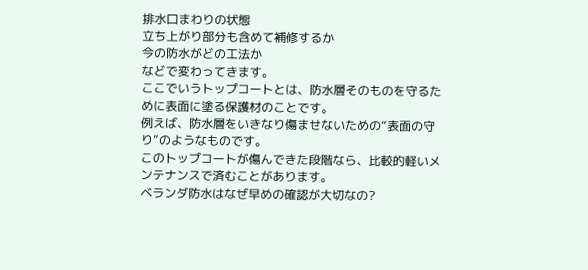排水口まわりの状態
立ち上がり部分も含めて補修するか
今の防水がどの工法か
などで変わってきます。
ここでいうトップコートとは、防水層そのものを守るために表面に塗る保護材のことです。
例えば、防水層をいきなり傷ませないための“表面の守り”のようなものです。
このトップコートが傷んできた段階なら、比較的軽いメンテナンスで済むことがあります。
ベランダ防水はなぜ早めの確認が大切なの?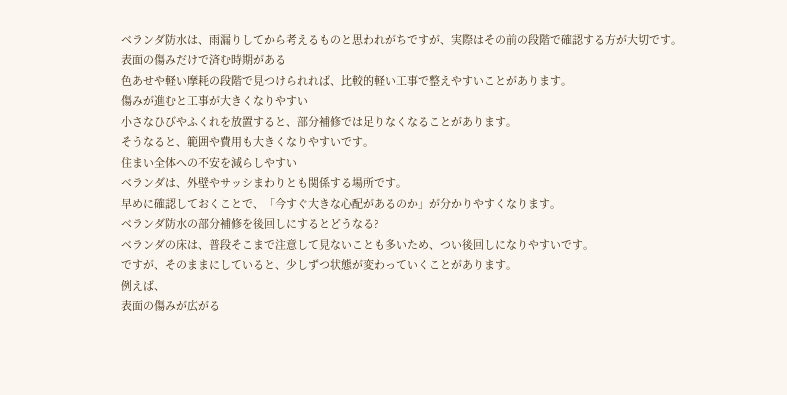ベランダ防水は、雨漏りしてから考えるものと思われがちですが、実際はその前の段階で確認する方が大切です。
表面の傷みだけで済む時期がある
色あせや軽い摩耗の段階で見つけられれば、比較的軽い工事で整えやすいことがあります。
傷みが進むと工事が大きくなりやすい
小さなひびやふくれを放置すると、部分補修では足りなくなることがあります。
そうなると、範囲や費用も大きくなりやすいです。
住まい全体への不安を減らしやすい
ベランダは、外壁やサッシまわりとも関係する場所です。
早めに確認しておくことで、「今すぐ大きな心配があるのか」が分かりやすくなります。
ベランダ防水の部分補修を後回しにするとどうなる?
ベランダの床は、普段そこまで注意して見ないことも多いため、つい後回しになりやすいです。
ですが、そのままにしていると、少しずつ状態が変わっていくことがあります。
例えば、
表面の傷みが広がる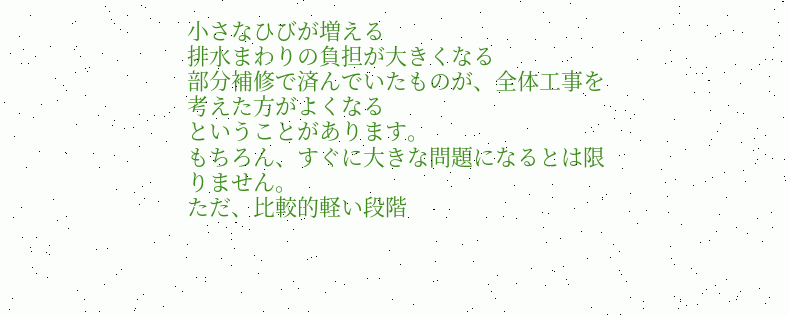小さなひびが増える
排水まわりの負担が大きくなる
部分補修で済んでいたものが、全体工事を考えた方がよくなる
ということがあります。
もちろん、すぐに大きな問題になるとは限りません。
ただ、比較的軽い段階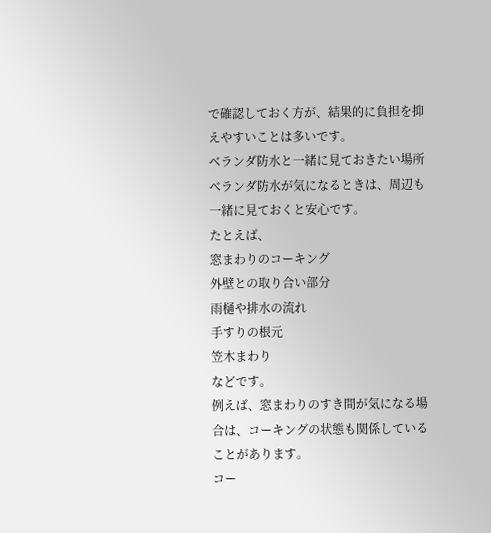で確認しておく方が、結果的に負担を抑えやすいことは多いです。
ベランダ防水と一緒に見ておきたい場所
ベランダ防水が気になるときは、周辺も一緒に見ておくと安心です。
たとえば、
窓まわりのコーキング
外壁との取り合い部分
雨樋や排水の流れ
手すりの根元
笠木まわり
などです。
例えば、窓まわりのすき間が気になる場合は、コーキングの状態も関係していることがあります。
コー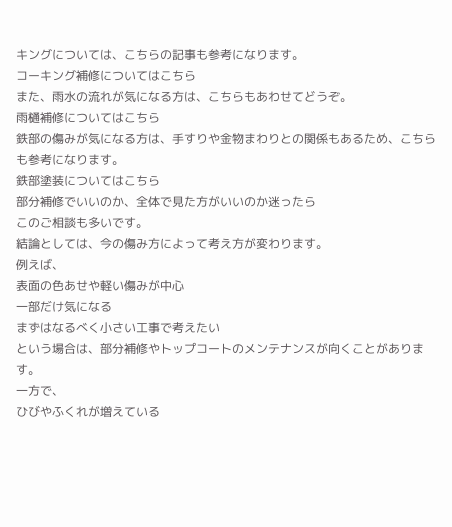キングについては、こちらの記事も参考になります。
コーキング補修についてはこちら
また、雨水の流れが気になる方は、こちらもあわせてどうぞ。
雨樋補修についてはこちら
鉄部の傷みが気になる方は、手すりや金物まわりとの関係もあるため、こちらも参考になります。
鉄部塗装についてはこちら
部分補修でいいのか、全体で見た方がいいのか迷ったら
このご相談も多いです。
結論としては、今の傷み方によって考え方が変わります。
例えば、
表面の色あせや軽い傷みが中心
一部だけ気になる
まずはなるべく小さい工事で考えたい
という場合は、部分補修やトップコートのメンテナンスが向くことがあります。
一方で、
ひびやふくれが増えている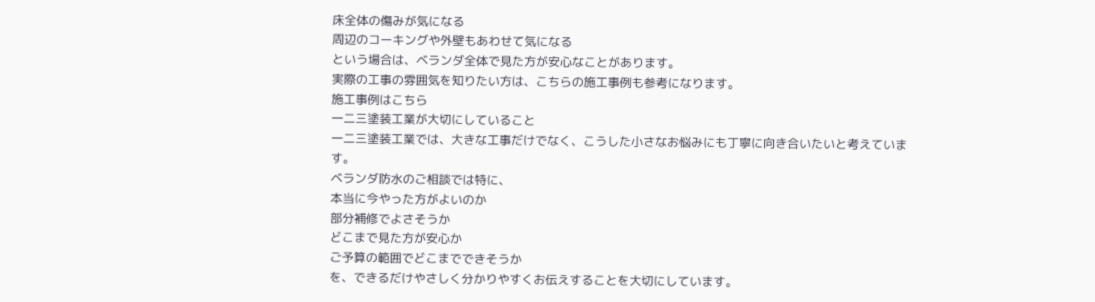床全体の傷みが気になる
周辺のコーキングや外壁もあわせて気になる
という場合は、ベランダ全体で見た方が安心なことがあります。
実際の工事の雰囲気を知りたい方は、こちらの施工事例も参考になります。
施工事例はこちら
一二三塗装工業が大切にしていること
一二三塗装工業では、大きな工事だけでなく、こうした小さなお悩みにも丁寧に向き合いたいと考えています。
ベランダ防水のご相談では特に、
本当に今やった方がよいのか
部分補修でよさそうか
どこまで見た方が安心か
ご予算の範囲でどこまでできそうか
を、できるだけやさしく分かりやすくお伝えすることを大切にしています。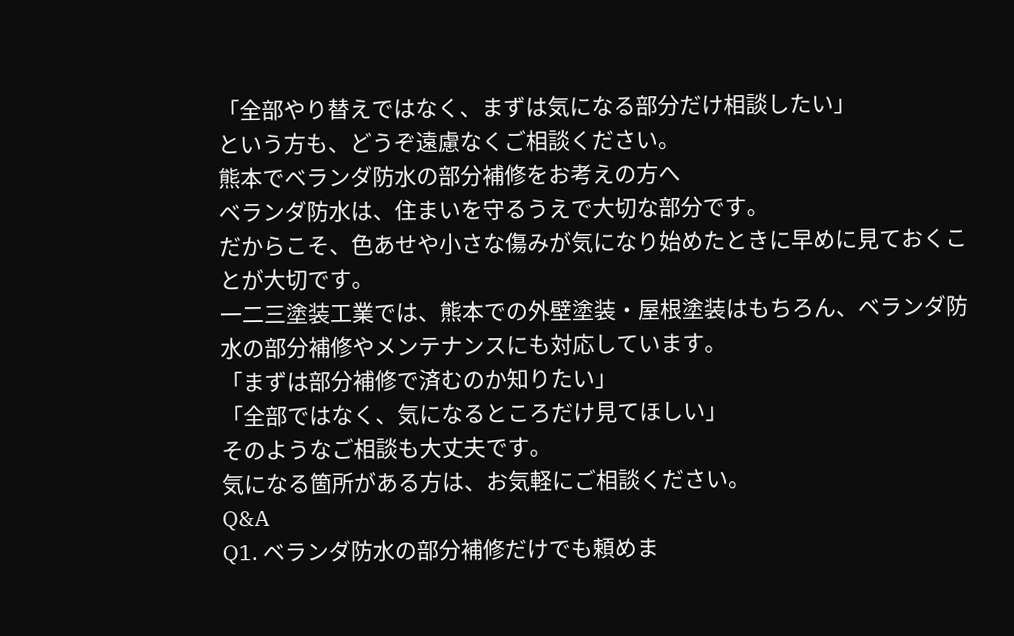「全部やり替えではなく、まずは気になる部分だけ相談したい」
という方も、どうぞ遠慮なくご相談ください。
熊本でベランダ防水の部分補修をお考えの方へ
ベランダ防水は、住まいを守るうえで大切な部分です。
だからこそ、色あせや小さな傷みが気になり始めたときに早めに見ておくことが大切です。
一二三塗装工業では、熊本での外壁塗装・屋根塗装はもちろん、ベランダ防水の部分補修やメンテナンスにも対応しています。
「まずは部分補修で済むのか知りたい」
「全部ではなく、気になるところだけ見てほしい」
そのようなご相談も大丈夫です。
気になる箇所がある方は、お気軽にご相談ください。
Q&A
Q1. ベランダ防水の部分補修だけでも頼めま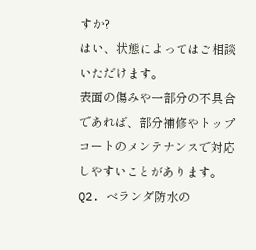すか?
はい、状態によってはご相談いただけます。
表面の傷みや一部分の不具合であれば、部分補修やトップコートのメンテナンスで対応しやすいことがあります。
Q2. ベランダ防水の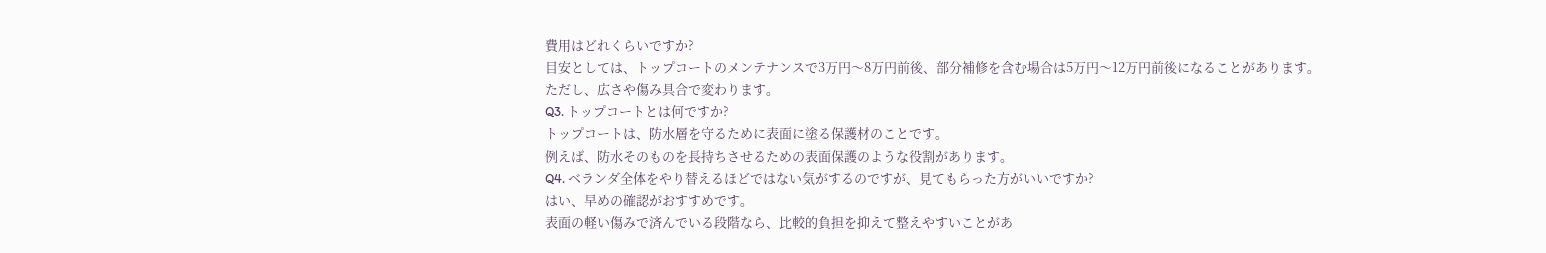費用はどれくらいですか?
目安としては、トップコートのメンテナンスで3万円〜8万円前後、部分補修を含む場合は5万円〜12万円前後になることがあります。
ただし、広さや傷み具合で変わります。
Q3. トップコートとは何ですか?
トップコートは、防水層を守るために表面に塗る保護材のことです。
例えば、防水そのものを長持ちさせるための表面保護のような役割があります。
Q4. ベランダ全体をやり替えるほどではない気がするのですが、見てもらった方がいいですか?
はい、早めの確認がおすすめです。
表面の軽い傷みで済んでいる段階なら、比較的負担を抑えて整えやすいことがあ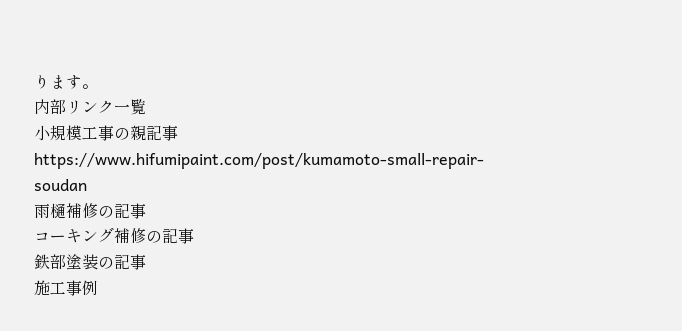ります。
内部リンク一覧
小規模工事の親記事
https://www.hifumipaint.com/post/kumamoto-small-repair-soudan
雨樋補修の記事
コーキング補修の記事
鉄部塗装の記事
施工事例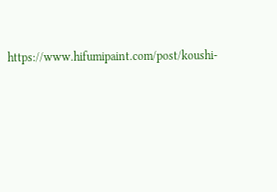https://www.hifumipaint.com/post/koushi-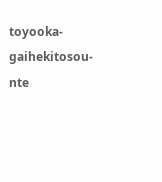toyooka-gaihekitosou-nte